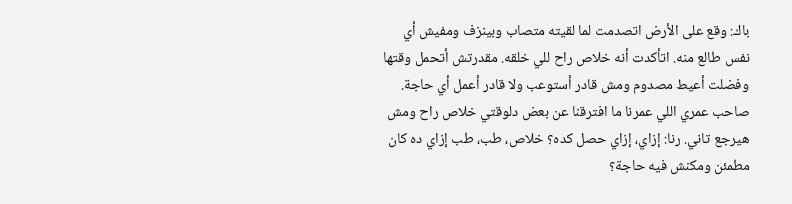باك: وقع على الأرض اتصدمت لما لقيته متصاب وبينزف ومفيش أي نفس طالع منه. اتأكدت أنه خلاص راح للي خلقه. مقدرتش أتحمل وقتها وفضلت أعيط مصدوم ومش قادر أستوعب ولا قادر أعمل أي حاجة. صاحب عمري اللي عمرنا ما افترقنا عن بعض دلوقتي خلاص راح ومش هيرجع تاني. رنا: إزاي، إزاي حصل كده؟ خلاص، طب، طب إزاي ده كان مطمئن ومكنش فيه حاجة؟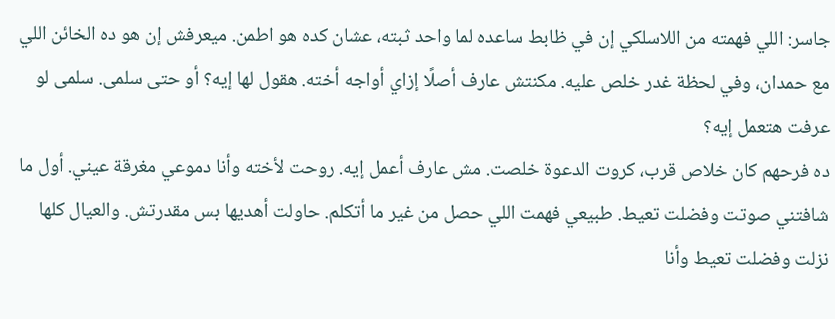جاسر: اللي فهمته من اللاسلكي إن في ظابط ساعده لما واحد ثبته، عشان كده هو اطمن. ميعرفش إن هو ده الخائن اللي مع حمدان، وفي لحظة غدر خلص عليه. مكنتش عارف أصلًا إزاي أواجه أخته. هقول لها إيه؟ أو حتى سلمى. سلمى لو عرفت هتعمل إيه؟
ده فرحهم كان خلاص قرب، كروت الدعوة خلصت. مش عارف أعمل إيه. روحت لأخته وأنا دموعي مغرقة عيني. أول ما شافتني صوتت وفضلت تعيط. طبيعي فهمت اللي حصل من غير ما أتكلم. حاولت أهديها بس مقدرتش. والعيال كلها نزلت وفضلت تعيط وأنا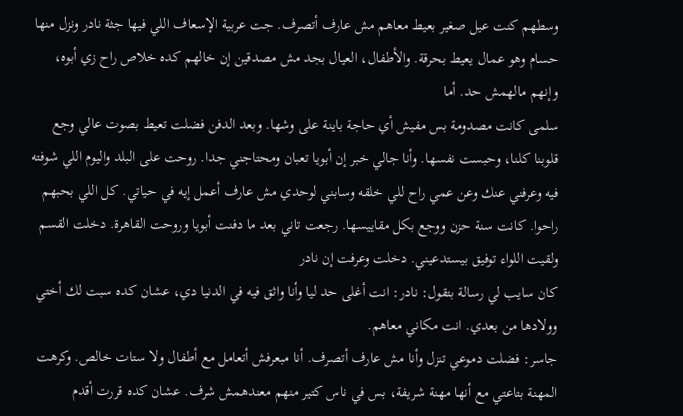وسطهم كنت عيل صغير بعيط معاهم مش عارف أتصرف. جت عربية الإسعاف اللي فيها جثة نادر ونزل منها حسام وهو عمال يعيط بحرقة. والأطفال، العيال بجد مش مصدقين إن خالهم كده خلاص راح زي أبوه، وإنهم مالهمش حد. أما
سلمى كانت مصدومة بس مفيش أي حاجة باينة على وشها. وبعد الدفن فضلت تعيط بصوت عالي وجع قلوبنا كلنا، وحبست نفسها. وأنا جالي خبر إن أبويا تعبان ومحتاجني جدا. روحت على البلد واليوم اللي شوفته فيه وعرفني عنك وعن عمي راح للي خلقه وسابني لوحدي مش عارف أعمل إيه في حياتي. كل اللي بحبهم راحوا. كانت سنة حزن ووجع بكل مقاييسها. رجعت تاني بعد ما دفنت أبويا وروحت القاهرة. دخلت القسم ولقيت اللواء توفيق بيستدعيني. دخلت وعرفت إن نادر
كان سايب لي رسالة بتقول: نادر: انت أغلى حد ليا وأنا واثق فيه في الدنيا دي، عشان كده سبت لك أختي وولادها من بعدي. انت مكاني معاهم.
جاسر: فضلت دموعي تنزل وأنا مش عارف أتصرف. أنا مبعرفش أتعامل مع أطفال ولا ستات خالص. وكرهت المهنة بتاعتي مع أنها مهنة شريفة، بس في ناس كتير منهم معندهمش شرف. عشان كده قررت أقدم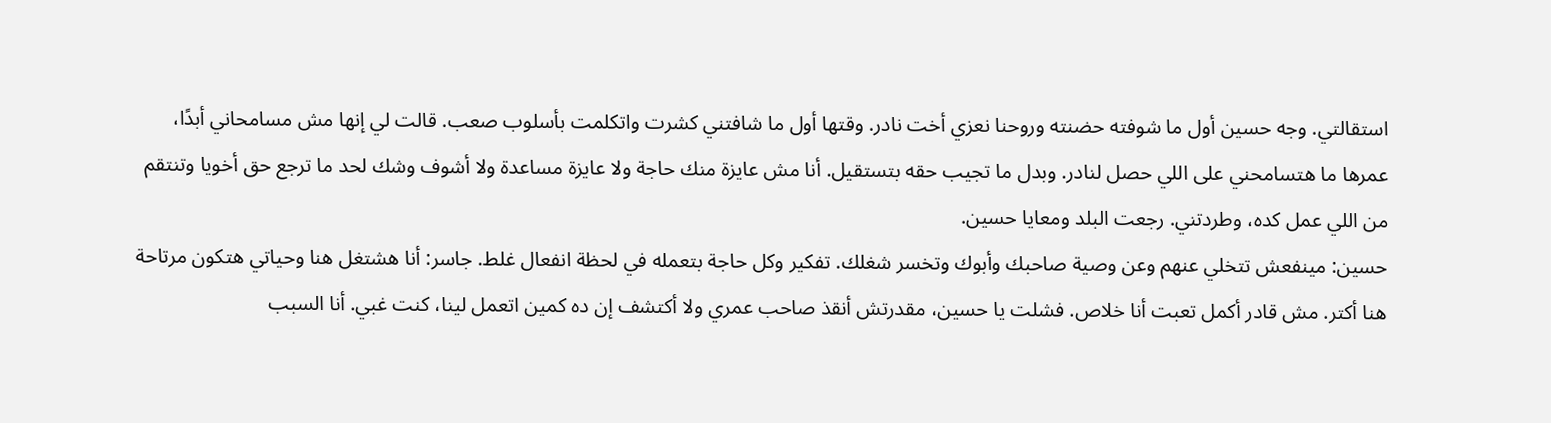استقالتي. وجه حسين أول ما شوفته حضنته وروحنا نعزي أخت نادر. وقتها أول ما شافتني كشرت واتكلمت بأسلوب صعب. قالت لي إنها مش مسامحاني أبدًا، عمرها ما هتسامحني على اللي حصل لنادر. وبدل ما تجيب حقه بتستقيل. أنا مش عايزة منك حاجة ولا عايزة مساعدة ولا أشوف وشك لحد ما ترجع حق أخويا وتنتقم من اللي عمل كده، وطردتني. رجعت البلد ومعايا حسين.
حسين: مينفعش تتخلي عنهم وعن وصية صاحبك وأبوك وتخسر شغلك. تفكير وكل حاجة بتعمله في لحظة انفعال غلط. جاسر: أنا هشتغل هنا وحياتي هتكون مرتاحة هنا أكتر. مش قادر أكمل تعبت أنا خلاص. فشلت يا حسين، مقدرتش أنقذ صاحب عمري ولا أكتشف إن ده كمين اتعمل لينا، كنت غبي. أنا السبب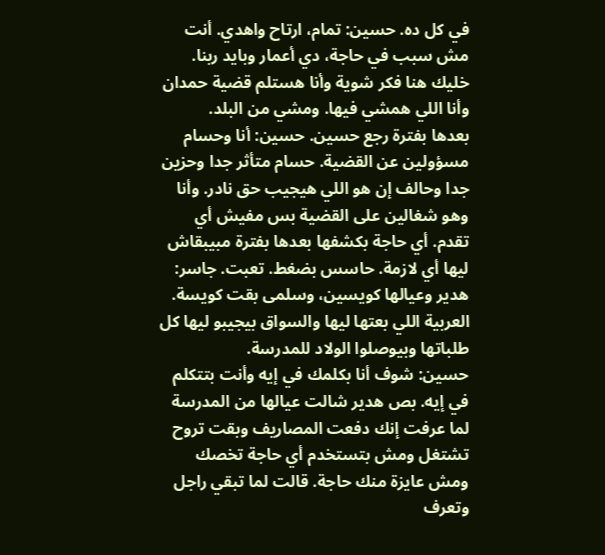في كل ده. حسين: تمام، ارتاح واهدي. أنت مش سبب في حاجة، دي أعمار وبايد ربنا. خليك هنا فكر شوية وأنا هستلم قضية حمدان وأنا اللي همشي فيها. ومشي من البلد.
بعدها بفترة رجع حسين. حسين: أنا وحسام مسؤولين عن القضية. حسام متأثر جدا وحزين جدا وحالف إن هو اللي هيجيب حق نادر. وأنا وهو شغالين على القضية بس مفيش أي تقدم. أي حاجة بكشفها بعدها بفترة مبيبقاش ليها أي لازمة. حاسس بضغط. تعبت. جاسر: هدير وعيالها كويسين، وسلمى بقت كويسة. العربية اللي بعتها ليها والسواق بيجيبو ليها كل طلباتها وبيوصلوا الولاد للمدرسة.
حسين: شوف أنا بكلمك في إيه وأنت بتتكلم في إيه. بص هدير شالت عيالها من المدرسة لما عرفت إنك دفعت المصاريف وبقت تروح تشتغل ومش بتستخدم أي حاجة تخصك ومش عايزة منك حاجة. قالت لما تبقي راجل وتعرف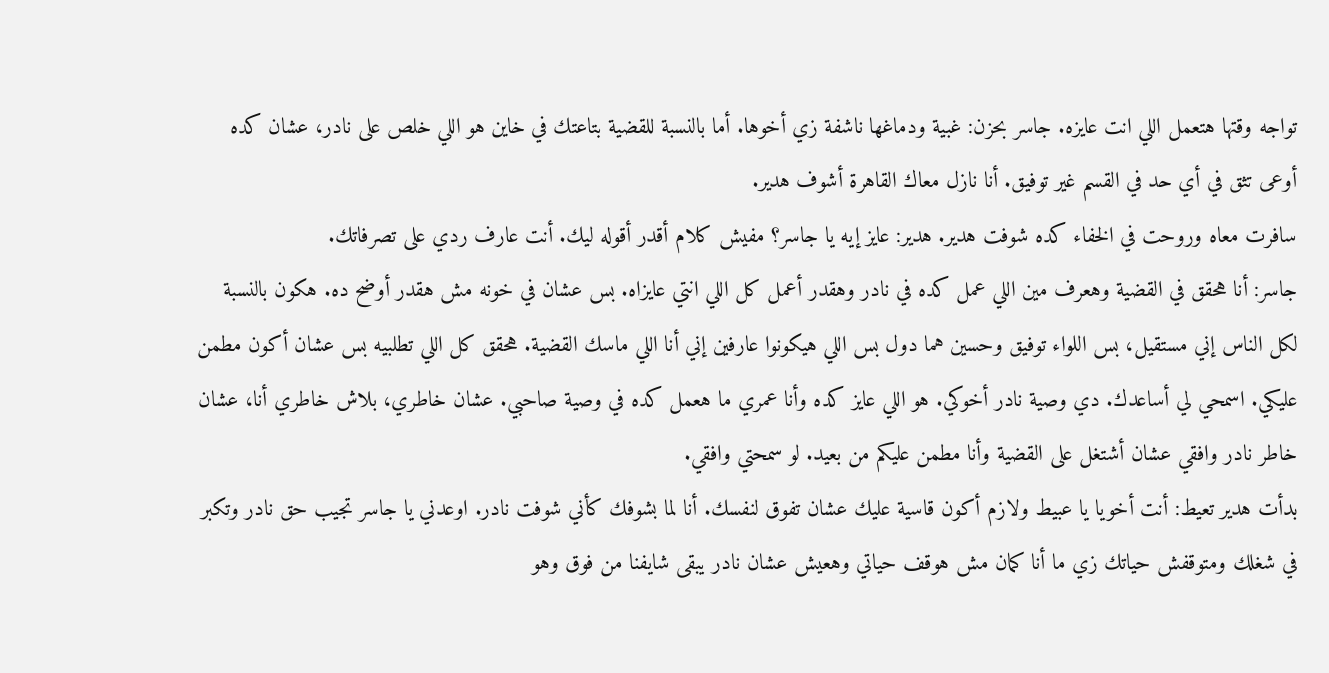تواجه وقتها هتعمل اللي انت عايزه. جاسر بحزن: غبية ودماغها ناشفة زي أخوها. أما بالنسبة للقضية بتاعتك في خاين هو اللي خلص على نادر، عشان كده أوعى تثق في أي حد في القسم غير توفيق. أنا نازل معاك القاهرة أشوف هدير.
سافرت معاه وروحت في الخفاء كده شوفت هدير. هدير: عايز إيه يا جاسر؟ مفيش كلام أقدر أقوله ليك. أنت عارف ردي على تصرفاتك.
جاسر: أنا هحقق في القضية وهعرف مين اللي عمل كده في نادر وهقدر أعمل كل اللي انتي عايزاه. بس عشان في خونه مش هقدر أوضح ده. هكون بالنسبة لكل الناس إني مستقيل، بس اللواء توفيق وحسين هما دول بس اللي هيكونوا عارفين إني أنا اللي ماسك القضية. هحقق كل اللي تطلبيه بس عشان أكون مطمن عليكي. اسمحي لي أساعدك. دي وصية نادر أخوكي. هو اللي عايز كده وأنا عمري ما هعمل كده في وصية صاحبي. عشان خاطري، بلاش خاطري أنا، عشان خاطر نادر وافقي عشان أشتغل على القضية وأنا مطمن عليكم من بعيد. لو سمحتي وافقي.
بدأت هدير تعيط: أنت أخويا يا عبيط ولازم أكون قاسية عليك عشان تفوق لنفسك. أنا لما بشوفك كأني شوفت نادر. اوعدني يا جاسر تجيب حق نادر وتكبر في شغلك ومتوقفش حياتك زي ما أنا كمان مش هوقف حياتي وهعيش عشان نادر يبقى شايفنا من فوق وهو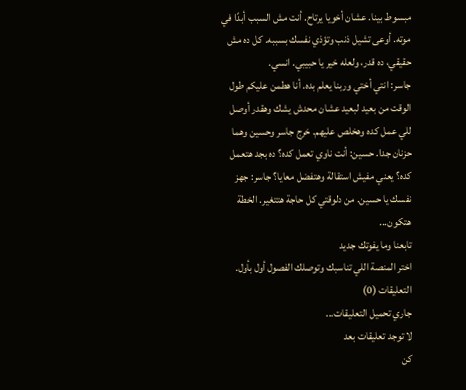مبسوط بينا. عشان أخويا يرتاح. أنت مش السبب أبدًا في موته. أوعى تشيل ذنب وتؤذي نفسك بسببه. كل ده مش حقيقي، ده قدر، ولعله خير يا حبيبي. انسي.
جاسر: انتي أختي وربنا يعلم بده. أنا هطمن عليكم طول الوقت من بعيد لبعيد عشان محدش يشك وهقدر أوصل للي عمل كده وهخلص عليهم. خرج جاسر وحسين وهما حزنان جدا. حسين: أنت ناوي تعمل كده؟ ده بجد هتعمل كده؟ يعني مفيش استقالة وهتفضل معايا؟ جاسر: جهز نفسك يا حسين. من دلوقتي كل حاجة هتتغير. الخطة هتكون...
تابعنا وما يفوتك جديد
اختر المنصة اللي تناسبك وتوصلك الفصول أول بأول.
التعليقات (0)
جاري تحميل التعليقات...
لا توجد تعليقات بعد
كن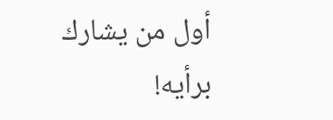أول من يشارك برأيه!